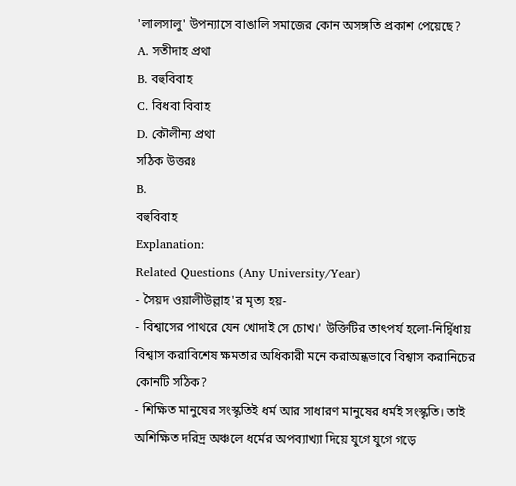'লালসালু' উপন্যাসে বাঙালি সমাজের কোন অসঙ্গতি প্রকাশ পেয়েছে?
A. সতীদাহ প্রথা
B. বহুবিবাহ
C. বিধবা বিবাহ
D. কৌলীন্য প্রথা
সঠিক উত্তরঃ
B.
বহুবিবাহ
Explanation:
Related Questions (Any University/Year)
- সৈয়দ ওয়ালীউল্লাহ'র মৃত্য হয়-
- বিশ্বাসের পাথরে যেন খোদাই সে চোখ।' উক্তিটির তাৎপর্য হলো-নির্দ্বিধায় বিশ্বাস করাবিশেষ ক্ষমতার অধিকারী মনে করাঅন্ধভাবে বিশ্বাস করানিচের কোনটি সঠিক?
- শিক্ষিত মানুষের সংস্কৃতিই ধর্ম আর সাধারণ মানুষের ধর্মই সংস্কৃতি। তাই অশিক্ষিত দরিদ্র অঞ্চলে ধর্মের অপব্যাখ্যা দিয়ে যুগে যুগে গড়ে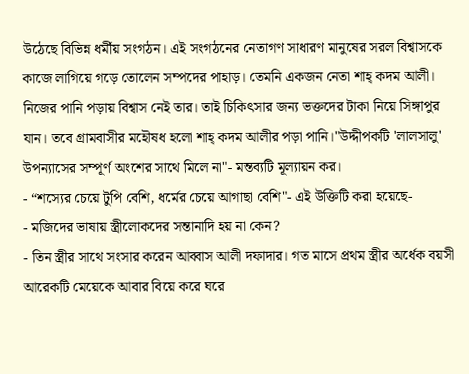উঠেছে বিভিন্ন ধর্মীয় সংগঠন। এই সংগঠনের নেতাগণ সাধারণ মানুষের সরল বিশ্বাসকে কাজে লাগিয়ে গড়ে তোলেন সম্পদের পাহাড়। তেমনি একজন নেতা শাহ্ কদম আলী। নিজের পানি পড়ায় বিশ্বাস নেই তার। তাই চিকিৎসার জন্য ভক্তদের টাকা নিয়ে সিঙ্গাপুর যান। তবে গ্রামবাসীর মহৌষধ হলো শাহ্ কদম আলীর পড়া পানি।"উদ্দীপকটি 'লালসালু' উপন্যাসের সম্পূর্ণ অংশের সাথে মিলে না"- মন্তব্যটি মূল্যায়ন কর।
- “শস্যের চেয়ে টুপি বেশি, ধর্মের চেয়ে আগাছা বেশি"- এই উক্তিটি করা হয়েছে-
- মজিদের ভাষায় স্ত্রীলোকদের সন্তানাদি হয় না কেন?
- তিন স্ত্রীর সাথে সংসার করেন আব্বাস আলী দফাদার। গত মাসে প্রথম স্ত্রীর অর্ধেক বয়সী আরেকটি মেয়েকে আবার বিয়ে করে ঘরে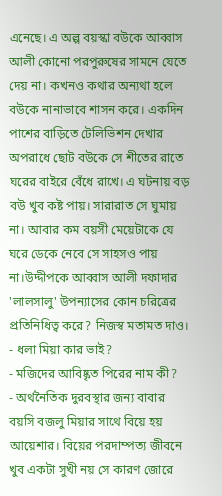এনেছে। এ অল্প বয়স্কা বউকে আব্বাস আলী কোনো পরপুরুষের সামনে যেতে দেয় না। কখনও কথার অন্যথা হলে বউকে নানাভাবে শাসন করে। একদিন পাশের বাড়িতে টেলিভিশন দেখার অপরাধে ছোট বউকে সে শীতের রাতে ঘরের বাইরে বেঁধে রাখে। এ ঘটনায় বড় বউ খুব কষ্ট পায়। সারারাত সে ঘুমায় না। আবার কম বয়সী মেয়েটাকে যে ঘরে ডেকে নেবে সে সাহসও পায় না।উদ্দীপকে আব্বাস আলী দফাদার 'লালসালু' উপন্যাসের কোন চরিত্রের প্রতিনিধিত্ব করে? নিজস্ব মতামত দাও।
- ধলা মিয়া কার ভাই?
- মজিদের আবিষ্কৃত পিরের নাম কী?
- অর্থনৈতিক দুরবস্থার জন্য বাবার বয়সি বজলু মিয়ার সাথে বিয়ে হয় আয়েশার। বিয়ের পরদাম্পত্য জীবনে খুব একটা সুখী নয় সে কারণ জোরে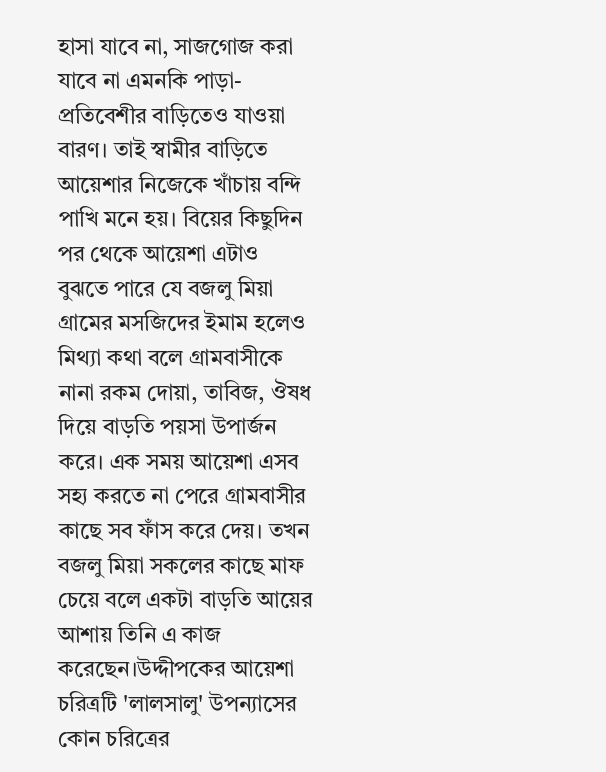হাসা যাবে না, সাজগোজ করা যাবে না এমনকি পাড়া-প্রতিবেশীর বাড়িতেও যাওয়া বারণ। তাই স্বামীর বাড়িতে আয়েশার নিজেকে খাঁচায় বন্দি পাখি মনে হয়। বিয়ের কিছুদিন পর থেকে আয়েশা এটাও বুঝতে পারে যে বজলু মিয়া গ্রামের মসজিদের ইমাম হলেও মিথ্যা কথা বলে গ্রামবাসীকে নানা রকম দোয়া, তাবিজ, ঔষধ দিয়ে বাড়তি পয়সা উপার্জন করে। এক সময় আয়েশা এসব সহ্য করতে না পেরে গ্রামবাসীর কাছে সব ফাঁস করে দেয়। তখন বজলু মিয়া সকলের কাছে মাফ চেয়ে বলে একটা বাড়তি আয়ের আশায় তিনি এ কাজ করেছেন।উদ্দীপকের আয়েশা চরিত্রটি 'লালসালু' উপন্যাসের কোন চরিত্রের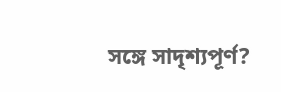সঙ্গে সাদৃশ্যপূর্ণ?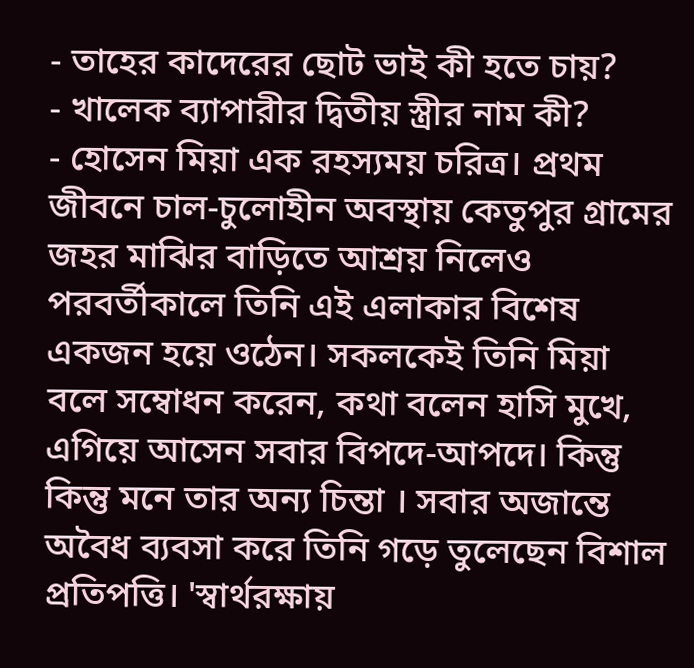- তাহের কাদেরের ছোট ভাই কী হতে চায়?
- খালেক ব্যাপারীর দ্বিতীয় স্ত্রীর নাম কী?
- হোসেন মিয়া এক রহস্যময় চরিত্র। প্রথম জীবনে চাল-চুলোহীন অবস্থায় কেতুপুর গ্রামের জহর মাঝির বাড়িতে আশ্রয় নিলেও পরবর্তীকালে তিনি এই এলাকার বিশেষ একজন হয়ে ওঠেন। সকলকেই তিনি মিয়া বলে সম্বোধন করেন, কথা বলেন হাসি মুখে, এগিয়ে আসেন সবার বিপদে-আপদে। কিন্তু কিন্তু মনে তার অন্য চিন্তা । সবার অজান্তে অবৈধ ব্যবসা করে তিনি গড়ে তুলেছেন বিশাল প্রতিপত্তি। 'স্বার্থরক্ষায়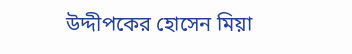উদ্দীপকের হোসেন মিয়া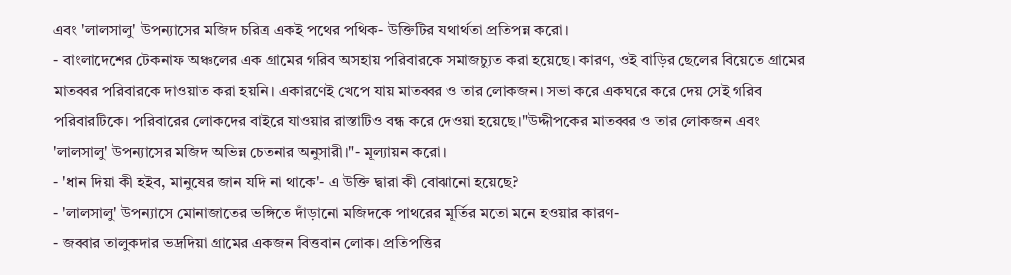এবং 'লালসালু' উপন্যাসের মজিদ চরিত্র একই পথের পথিক- উক্তিটির যথার্থতা প্রতিপন্ন করো।
- বাংলাদেশের টেকনাফ অঞ্চলের এক গ্রামের গরিব অসহায় পরিবারকে সমাজচ্যুত করা হয়েছে। কারণ, ওই বাড়ির ছেলের বিয়েতে গ্রামের মাতব্বর পরিবারকে দাওয়াত করা হয়নি। একারণেই খেপে যায় মাতব্বর ও তার লোকজন। সভা করে একঘরে করে দেয় সেই গরিব পরিবারটিকে। পরিবারের লোকদের বাইরে যাওয়ার রাস্তাটিও বন্ধ করে দেওয়া হয়েছে।"উদ্দীপকের মাতব্বর ও তার লোকজন এবং 'লালসালু' উপন্যাসের মজিদ অভিন্ন চেতনার অনুসারী।"- মূল্যায়ন করো।
- 'ধান দিয়া কী হইব, মানুষের জান যদি না থাকে'- এ উক্তি দ্বারা কী বোঝানো হয়েছে?
- 'লালসালু' উপন্যাসে মোনাজাতের ভঙ্গিতে দাঁড়ানো মজিদকে পাথরের মূর্তির মতো মনে হওয়ার কারণ-
- জব্বার তালুকদার ভদ্রদিয়া গ্রামের একজন বিত্তবান লোক। প্রতিপত্তির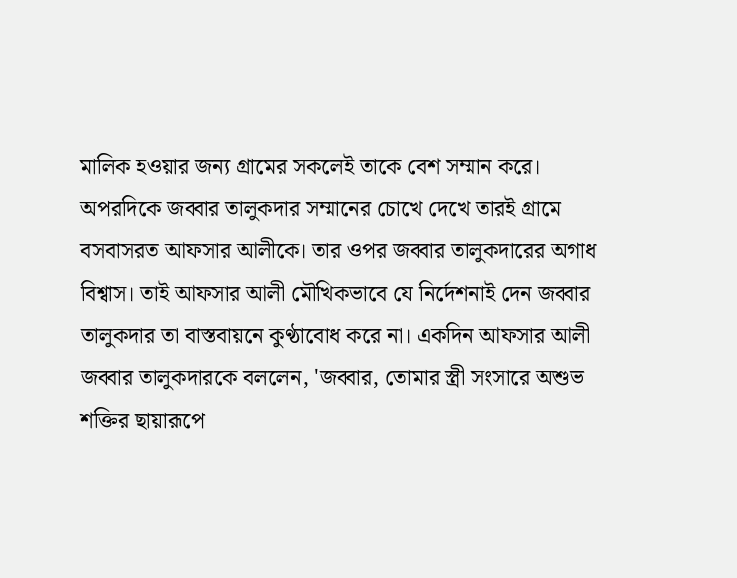মালিক হওয়ার জন্য গ্রামের সকলেই তাকে বেশ সম্মান করে। অপরদিকে জব্বার তালুকদার সম্মানের চোখে দেখে তারই গ্রামে বসবাসরত আফসার আলীকে। তার ওপর জব্বার তালুকদারের অগাধ বিশ্বাস। তাই আফসার আলী মৌখিকভাবে যে নির্দেশনাই দেন জব্বার তালুকদার তা বাস্তবায়নে কুণ্ঠাবোধ করে না। একদিন আফসার আলী জব্বার তালুকদারকে বললেন, 'জব্বার, তোমার স্ত্রী সংসারে অশুভ শক্তির ছায়ারূপে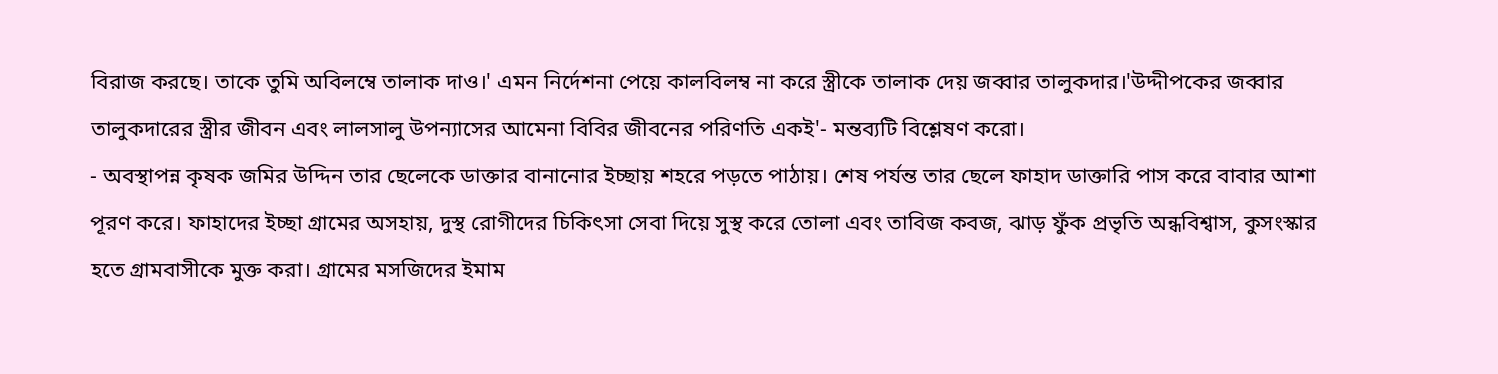বিরাজ করছে। তাকে তুমি অবিলম্বে তালাক দাও।' এমন নির্দেশনা পেয়ে কালবিলম্ব না করে স্ত্রীকে তালাক দেয় জব্বার তালুকদার।'উদ্দীপকের জব্বার তালুকদারের স্ত্রীর জীবন এবং লালসালু উপন্যাসের আমেনা বিবির জীবনের পরিণতি একই'- মন্তব্যটি বিশ্লেষণ করো।
- অবস্থাপন্ন কৃষক জমির উদ্দিন তার ছেলেকে ডাক্তার বানানোর ইচ্ছায় শহরে পড়তে পাঠায়। শেষ পর্যন্ত তার ছেলে ফাহাদ ডাক্তারি পাস করে বাবার আশা পূরণ করে। ফাহাদের ইচ্ছা গ্রামের অসহায়, দুস্থ রোগীদের চিকিৎসা সেবা দিয়ে সুস্থ করে তোলা এবং তাবিজ কবজ, ঝাড় ফুঁক প্রভৃতি অন্ধবিশ্বাস, কুসংস্কার হতে গ্রামবাসীকে মুক্ত করা। গ্রামের মসজিদের ইমাম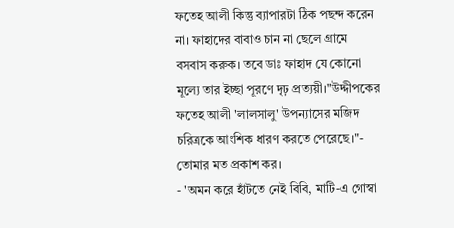ফতেহ আলী কিন্তু ব্যাপারটা ঠিক পছন্দ করেন না। ফাহাদের বাবাও চান না ছেলে গ্রামে বসবাস করুক। তবে ডাঃ ফাহাদ যে কোনো মূল্যে তার ইচ্ছা পূরণে দৃঢ় প্রত্যয়ী।"উদ্দীপকের ফতেহ আলী 'লালসালু' উপন্যাসের মজিদ চরিত্রকে আংশিক ধারণ করতে পেরেছে।"- তোমার মত প্রকাশ কর।
- 'অমন করে হাঁটতে নেই বিবি, মাটি-এ গোস্বা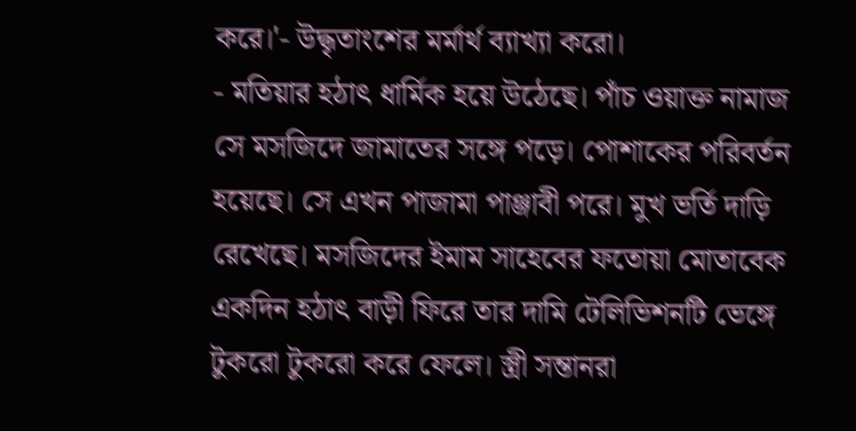করে।'- উদ্ধৃতাংশের মর্মার্থ ব্যাখ্যা করো।
- মতিয়ার হঠাৎ ধার্মিক হয়ে উঠেছে। পাঁচ ওয়াক্ত নামাজ সে মসজিদে জামাতের সঙ্গে পড়ে। পোশাকের পরিবর্তন হয়েছে। সে এখন পাজামা পাঞ্জাবী পরে। মুখ ভর্তি দাড়ি রেখেছে। মসজিদের ইমাম সাহেবের ফতোয়া মোতাবেক একদিন হঠাৎ বাড়ী ফিরে তার দামি টেলিভিশনটি ভেঙ্গে টুকরো টুকরো করে ফেলে। স্ত্রী সন্তানরা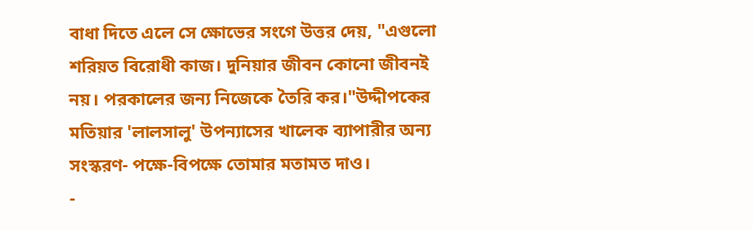বাধা দিতে এলে সে ক্ষোভের সংগে উত্তর দেয়, "এগুলো শরিয়ত বিরোধী কাজ। দুনিয়ার জীবন কোনো জীবনই নয়। পরকালের জন্য নিজেকে তৈরি কর।"উদ্দীপকের মতিয়ার 'লালসালু' উপন্যাসের খালেক ব্যাপারীর অন্য সংস্করণ- পক্ষে-বিপক্ষে তোমার মতামত দাও।
-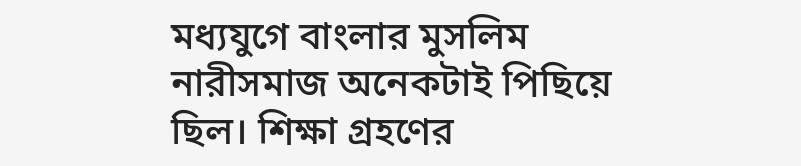মধ্যযুগে বাংলার মুসলিম নারীসমাজ অনেকটাই পিছিয়ে ছিল। শিক্ষা গ্রহণের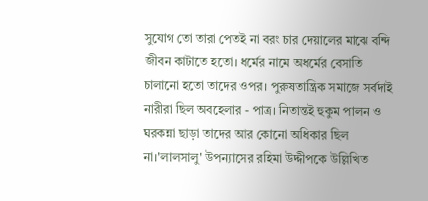সুযোগ তো তারা পেতই না বরং চার দেয়ালের মাঝে বন্দি জীবন কাটাতে হতো। ধর্মের নামে অধর্মের বেসাতি চালানো হতো তাদের ওপর। পুরুষতান্ত্রিক সমাজে সর্বদাই নারীরা ছিল অবহেলার - পাত্র। নিতান্তই হুকুম পালন ও ঘরকন্না ছাড়া তাদের আর কোনো অধিকার ছিল না।'লালসালু' উপন্যাসের রহিমা উদ্দীপকে উল্লিখিত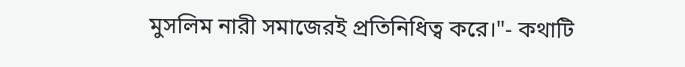মুসলিম নারী সমাজেরই প্রতিনিধিত্ব করে।"- কথাটি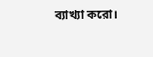ব্যাখ্যা করো।